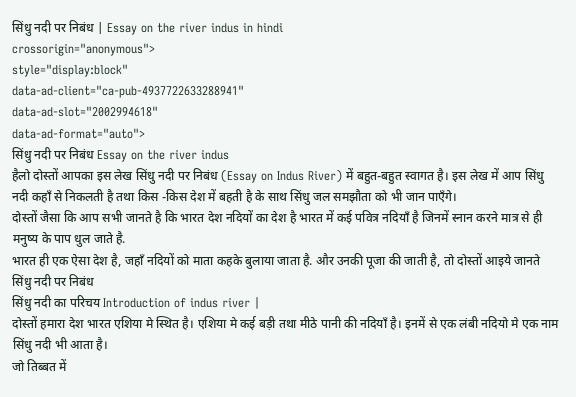सिंधु नदी पर निबंध | Essay on the river indus in hindi
crossorigin="anonymous">
style="display:block"
data-ad-client="ca-pub-4937722633288941"
data-ad-slot="2002994618"
data-ad-format="auto">
सिंधु नदी पर निबंध Essay on the river indus
हैलो दोस्तों आपका इस लेख सिंधु नदी पर निबंध (Essay on Indus River) में बहुत-बहुत स्वागत है। इस लेख में आप सिंधु नदी कहाँ से निकलती है तथा किस -किस देश में बहती है के साथ सिंधु जल समझौता को भी जान पाएँगे।
दोस्तों जैसा कि आप सभी जानते है कि भारत देश नदियों का देश है भारत में कई पवित्र नदियाँ है जिनमें स्नान करने मात्र से ही मनुष्य के पाप धुल जाते है.
भारत ही एक ऐसा देश है, जहाँ नदियों को माता कहके बुलाया जाता है. और उनकी पूजा की जाती है, तो दोस्तों आइये जानते सिंधु नदी पर निबंध
सिंधु नदी का परिचय Introduction of indus river |
दोस्तों हमारा देश भारत एशिया मे स्थित है। एशिया मे कई बड़ी तथा मीठे पानी की नदियाँ है। इनमें से एक लंबी नदियो मे एक नाम सिंधु नदी भी आता है।
जो तिब्बत में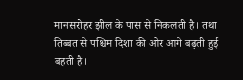मानसरोहर झील के पास से निकलती है। तथा तिब्बत से पश्चिम दिशा की ओर आगे बढ़ती हुई बहती है।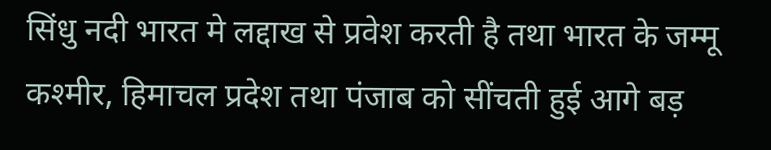सिंधु नदी भारत मे लद्दाख से प्रवेश करती है तथा भारत के जम्मू कश्मीर, हिमाचल प्रदेश तथा पंजाब को सींचती हुई आगे बड़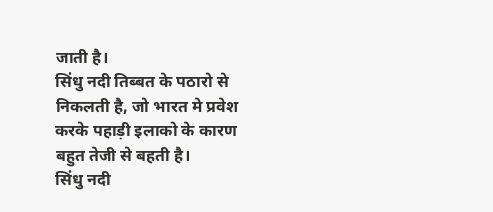जाती है।
सिंधु नदी तिब्बत के पठारो से निकलती है, जो भारत मे प्रवेश करके पहाड़ी इलाको के कारण बहुत तेजी से बहती है।
सिंधु नदी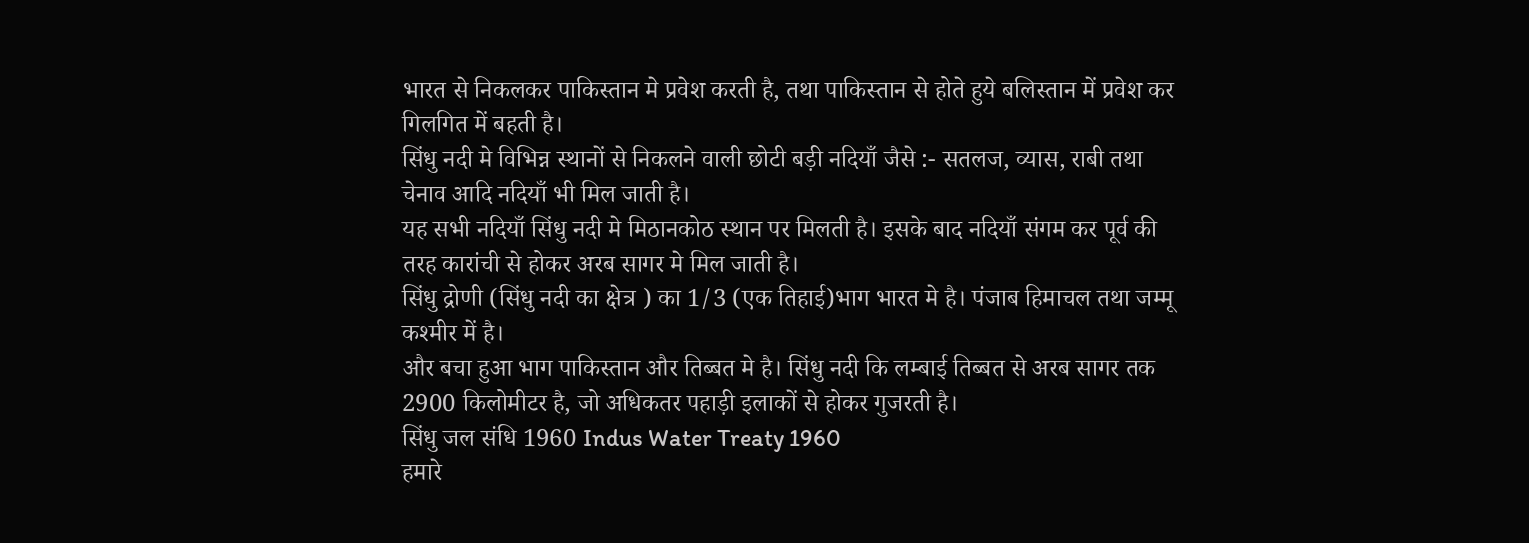भारत से निकलकर पाकिस्तान मे प्रवेश करती है, तथा पाकिस्तान से होते हुये बलिस्तान में प्रवेश कर गिलगित में बहती है।
सिंधु नदी मे विभिन्न स्थानों से निकलने वाली छोटी बड़ी नदियाँ जैसे :- सतलज, व्यास, राबी तथा चेनाव आदि नदियाँ भी मिल जाती है।
यह सभी नदियाँ सिंधु नदी मे मिठानकोठ स्थान पर मिलती है। इसके बाद नदियाँ संगम कर पूर्व की तरह कारांची से होकर अरब सागर मे मिल जाती है।
सिंधु द्रोणी (सिंधु नदी का क्षेत्र ) का 1/3 (एक तिहाई)भाग भारत मे है। पंजाब हिमाचल तथा जम्मू कश्मीर में है।
और बचा हुआ भाग पाकिस्तान और तिब्बत मे है। सिंधु नदी कि लम्बाई तिब्बत से अरब सागर तक 2900 किलोमीटर है, जो अधिकतर पहाड़ी इलाकों से होकर गुजरती है।
सिंधु जल संधि 1960 Indus Water Treaty 1960
हमारे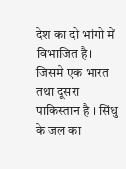देश का दो भांगो में विभाजित है। जिसमे एक भारत तथा दूसरा पाकिस्तान है । सिंधु के जल का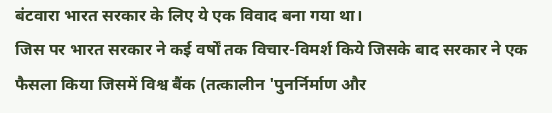बंटवारा भारत सरकार के लिए ये एक विवाद बना गया था।
जिस पर भारत सरकार ने कई वर्षों तक विचार-विमर्श किये जिसके बाद सरकार ने एक फैसला किया जिसमें विश्व बैंक (तत्कालीन 'पुनर्निर्माण और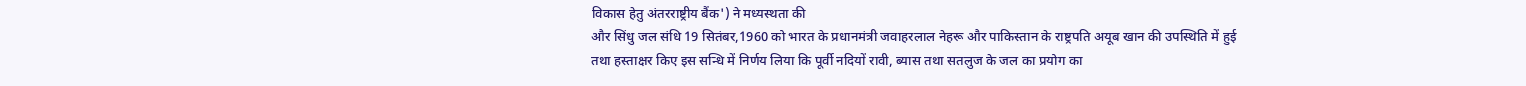विकास हेतु अंतरराष्ट्रीय बैंक') ने मध्यस्थता की
और सिंधु जल संधि 19 सितंबर,1960 को भारत के प्रधानमंत्री जवाहरलाल नेहरू और पाकिस्तान के राष्ट्रपति अयूब खान की उपस्थिति में हुई
तथा हस्ताक्षर किए इस सन्धि में निर्णय लिया कि पूर्वी नदियों रावी, ब्यास तथा सतलुज के जल का प्रयोग का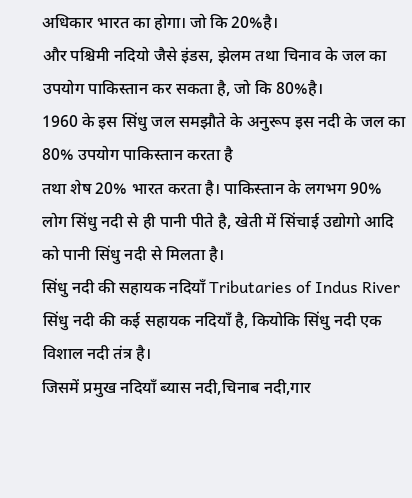अधिकार भारत का होगा। जो कि 20%है।
और पश्चिमी नदियो जैसे इंडस, झेलम तथा चिनाव के जल का उपयोग पाकिस्तान कर सकता है, जो कि 80%है।
1960 के इस सिंधु जल समझौते के अनुरूप इस नदी के जल का 80% उपयोग पाकिस्तान करता है
तथा शेष 20% भारत करता है। पाकिस्तान के लगभग 90% लोग सिंधु नदी से ही पानी पीते है, खेती में सिंचाई उद्योगो आदि को पानी सिंधु नदी से मिलता है।
सिंधु नदी की सहायक नदियाँ Tributaries of Indus River
सिंधु नदी की कई सहायक नदियाँ है, कियोकि सिंधु नदी एक विशाल नदी तंत्र है।
जिसमें प्रमुख नदियाँ ब्यास नदी,चिनाब नदी,गार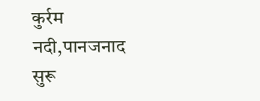कुर्रम नदी,पानजनाद सुरू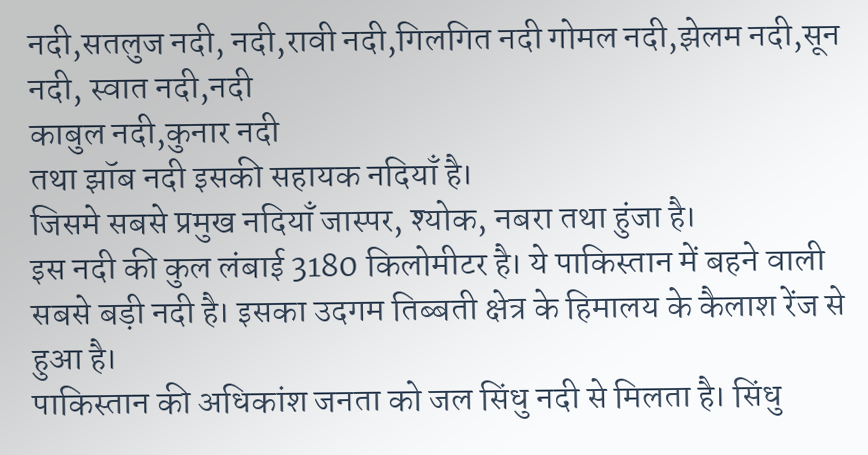नदी,सतलुज नदी, नदी,रावी नदी,गिलगित नदी गोमल नदी,झेलम नदी,सून नदी, स्वात नदी,नदी
काबुल नदी,कुनार नदी
तथा झॉब नदी इसकी सहायक नदियाँ है।
जिसमे सबसे प्रमुख नदियाँ जास्पर, श्योक, नबरा तथा हुंजा है।
इस नदी की कुल लंबाई 3180 किलोमीटर है। ये पाकिस्तान में बहने वाली सबसे बड़ी नदी है। इसका उदगम तिब्बती क्षेत्र के हिमालय के कैलाश रेंज से हुआ है।
पाकिस्तान की अधिकांश जनता को जल सिंधु नदी से मिलता है। सिंधु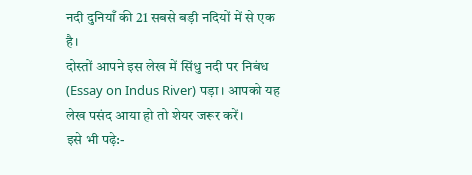नदी दुनियाँ की 21 सबसे बड़ी नदियों में से एक है।
दोस्तों आपने इस लेख में सिंधु नदी पर निबंध (Essay on Indus River) पड़ा। आपको यह लेख पसंद आया हो तो शेयर जरूर करें।
इसे भी पढ़े:-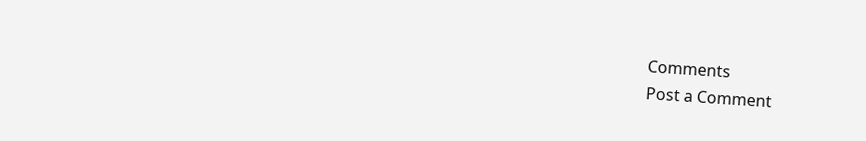Comments
Post a Comment